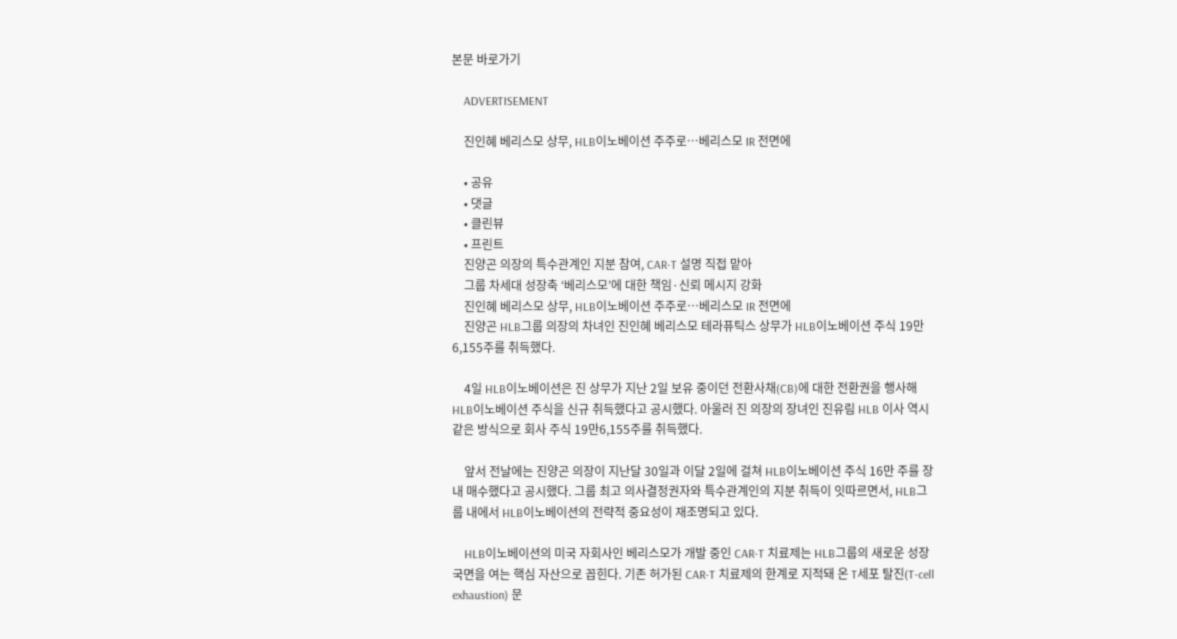본문 바로가기

    ADVERTISEMENT

    진인혜 베리스모 상무, HLB이노베이션 주주로…베리스모 IR 전면에

    • 공유
    • 댓글
    • 클린뷰
    • 프린트
    진양곤 의장의 특수관계인 지분 참여, CAR-T 설명 직접 맡아
    그룹 차세대 성장축 ‘베리스모’에 대한 책임·신뢰 메시지 강화
    진인혜 베리스모 상무, HLB이노베이션 주주로…베리스모 IR 전면에
    진양곤 HLB그룹 의장의 차녀인 진인혜 베리스모 테라퓨틱스 상무가 HLB이노베이션 주식 19만6,155주를 취득했다.

    4일 HLB이노베이션은 진 상무가 지난 2일 보유 중이던 전환사채(CB)에 대한 전환권을 행사해 HLB이노베이션 주식을 신규 취득했다고 공시했다. 아울러 진 의장의 장녀인 진유림 HLB 이사 역시 같은 방식으로 회사 주식 19만6,155주를 취득했다.

    앞서 전날에는 진양곤 의장이 지난달 30일과 이달 2일에 걸쳐 HLB이노베이션 주식 16만 주를 장내 매수했다고 공시했다. 그룹 최고 의사결정권자와 특수관계인의 지분 취득이 잇따르면서, HLB그룹 내에서 HLB이노베이션의 전략적 중요성이 재조명되고 있다.

    HLB이노베이션의 미국 자회사인 베리스모가 개발 중인 CAR-T 치료제는 HLB그룹의 새로운 성장 국면을 여는 핵심 자산으로 꼽힌다. 기존 허가된 CAR-T 치료제의 한계로 지적돼 온 T세포 탈진(T-cell exhaustion) 문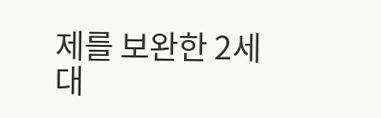제를 보완한 2세대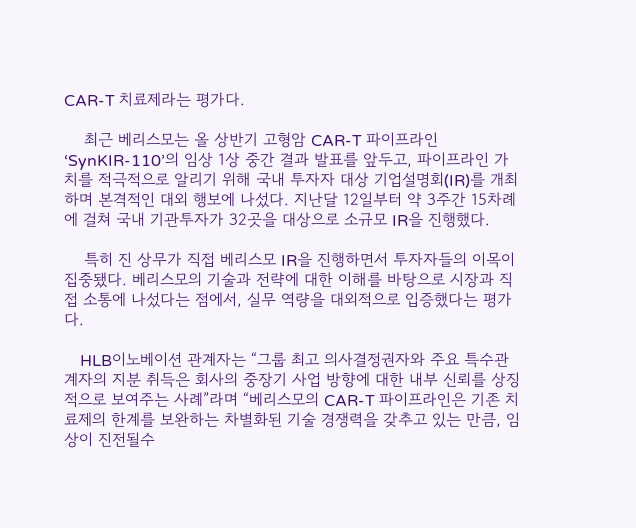CAR-T 치료제라는 평가다.

    최근 베리스모는 올 상반기 고형암 CAR-T 파이프라인 ‘SynKIR-110’의 임상 1상 중간 결과 발표를 앞두고, 파이프라인 가치를 적극적으로 알리기 위해 국내 투자자 대상 기업설명회(IR)를 개최하며 본격적인 대외 행보에 나섰다. 지난달 12일부터 약 3주간 15차례에 걸쳐 국내 기관투자가 32곳을 대상으로 소규모 IR을 진행했다.

    특히 진 상무가 직접 베리스모 IR을 진행하면서 투자자들의 이목이 집중됐다. 베리스모의 기술과 전략에 대한 이해를 바탕으로 시장과 직접 소통에 나섰다는 점에서, 실무 역량을 대외적으로 입증했다는 평가다.

    HLB이노베이션 관계자는 “그룹 최고 의사결정권자와 주요 특수관계자의 지분 취득은 회사의 중장기 사업 방향에 대한 내부 신뢰를 상징적으로 보여주는 사례”라며 “베리스모의 CAR-T 파이프라인은 기존 치료제의 한계를 보완하는 차별화된 기술 경쟁력을 갖추고 있는 만큼, 임상이 진전될수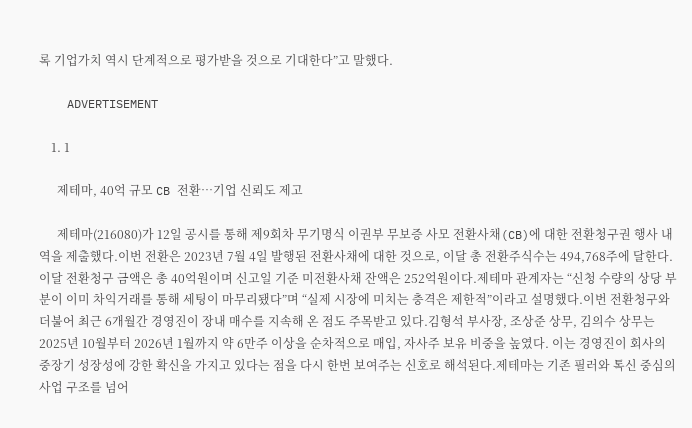록 기업가치 역시 단계적으로 평가받을 것으로 기대한다”고 말했다.

    ADVERTISEMENT

    1. 1

      제테마, 40억 규모 CB 전환…기업 신뢰도 제고

      제테마(216080)가 12일 공시를 통해 제9회차 무기명식 이권부 무보증 사모 전환사채(CB)에 대한 전환청구권 행사 내역을 제출했다.이번 전환은 2023년 7월 4일 발행된 전환사채에 대한 것으로, 이달 총 전환주식수는 494,768주에 달한다. 이달 전환청구 금액은 총 40억원이며 신고일 기준 미전환사채 잔액은 252억원이다.제테마 관계자는 “신청 수량의 상당 부분이 이미 차익거래를 통해 세팅이 마무리됐다”며 “실제 시장에 미치는 충격은 제한적”이라고 설명했다.이번 전환청구와 더불어 최근 6개월간 경영진이 장내 매수를 지속해 온 점도 주목받고 있다.김형석 부사장, 조상준 상무, 김의수 상무는 2025년 10월부터 2026년 1월까지 약 6만주 이상을 순차적으로 매입, 자사주 보유 비중을 높였다. 이는 경영진이 회사의 중장기 성장성에 강한 확신을 가지고 있다는 점을 다시 한번 보여주는 신호로 해석된다.제테마는 기존 필러와 톡신 중심의 사업 구조를 넘어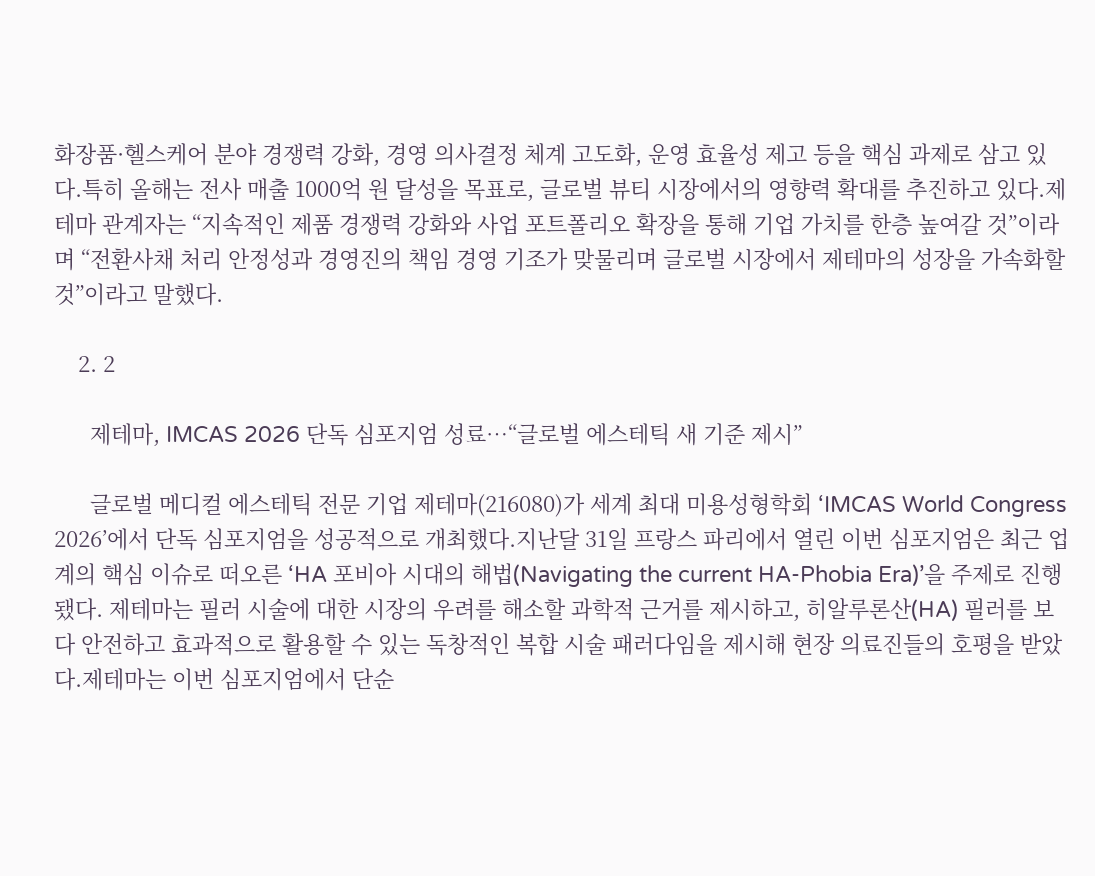화장품·헬스케어 분야 경쟁력 강화, 경영 의사결정 체계 고도화, 운영 효율성 제고 등을 핵심 과제로 삼고 있다.특히 올해는 전사 매출 1000억 원 달성을 목표로, 글로벌 뷰티 시장에서의 영향력 확대를 추진하고 있다.제테마 관계자는 “지속적인 제품 경쟁력 강화와 사업 포트폴리오 확장을 통해 기업 가치를 한층 높여갈 것”이라며 “전환사채 처리 안정성과 경영진의 책임 경영 기조가 맞물리며 글로벌 시장에서 제테마의 성장을 가속화할 것”이라고 말했다.

    2. 2

      제테마, IMCAS 2026 단독 심포지엄 성료…“글로벌 에스테틱 새 기준 제시”

      글로벌 메디컬 에스테틱 전문 기업 제테마(216080)가 세계 최대 미용성형학회 ‘IMCAS World Congress 2026’에서 단독 심포지엄을 성공적으로 개최했다.지난달 31일 프랑스 파리에서 열린 이번 심포지엄은 최근 업계의 핵심 이슈로 떠오른 ‘HA 포비아 시대의 해법(Navigating the current HA-Phobia Era)’을 주제로 진행됐다. 제테마는 필러 시술에 대한 시장의 우려를 해소할 과학적 근거를 제시하고, 히알루론산(HA) 필러를 보다 안전하고 효과적으로 활용할 수 있는 독창적인 복합 시술 패러다임을 제시해 현장 의료진들의 호평을 받았다.제테마는 이번 심포지엄에서 단순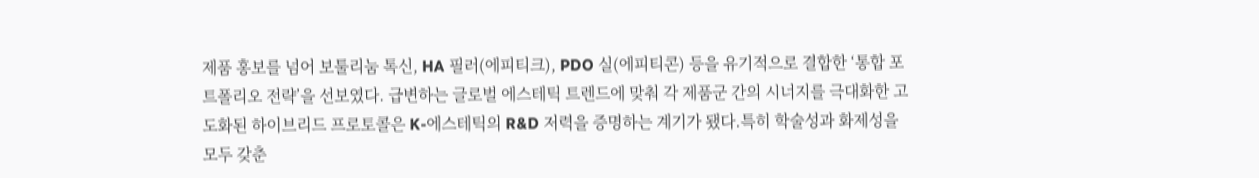제품 홍보를 넘어 보툴리눔 톡신, HA 필러(에피티크), PDO 실(에피티콘) 등을 유기적으로 결합한 ‘통합 포트폴리오 전략’을 선보였다. 급변하는 글로벌 에스테틱 트렌드에 맞춰 각 제품군 간의 시너지를 극대화한 고도화된 하이브리드 프로토콜은 K-에스테틱의 R&D 저력을 증명하는 계기가 됐다.특히 학술성과 화제성을 모두 갖춘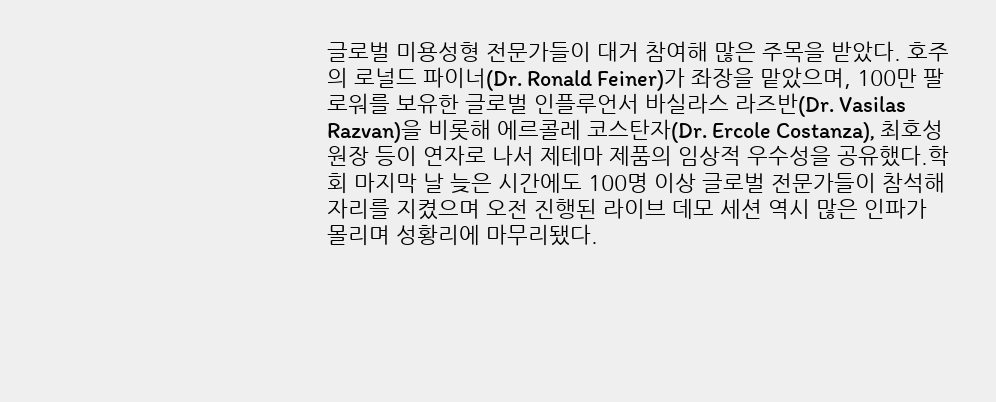글로벌 미용성형 전문가들이 대거 참여해 많은 주목을 받았다. 호주의 로널드 파이너(Dr. Ronald Feiner)가 좌장을 맡았으며, 100만 팔로워를 보유한 글로벌 인플루언서 바실라스 라즈반(Dr. Vasilas Razvan)을 비롯해 에르콜레 코스탄자(Dr. Ercole Costanza), 최호성 원장 등이 연자로 나서 제테마 제품의 임상적 우수성을 공유했다.학회 마지막 날 늦은 시간에도 100명 이상 글로벌 전문가들이 참석해 자리를 지켰으며 오전 진행된 라이브 데모 세션 역시 많은 인파가 몰리며 성황리에 마무리됐다.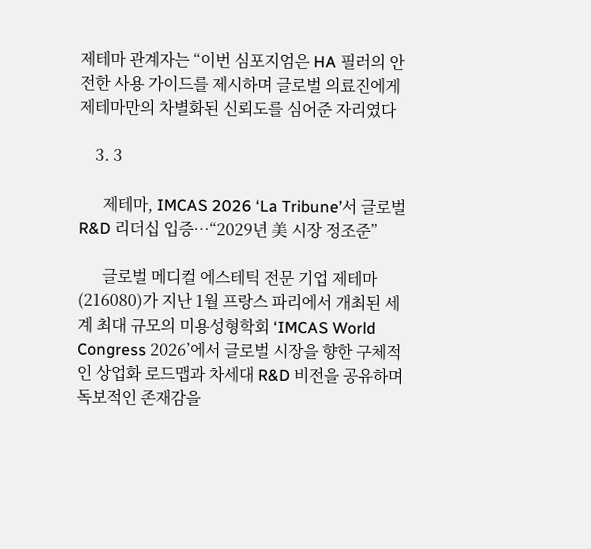제테마 관계자는 “이번 심포지엄은 HA 필러의 안전한 사용 가이드를 제시하며 글로벌 의료진에게 제테마만의 차별화된 신뢰도를 심어준 자리였다

    3. 3

      제테마, IMCAS 2026 ‘La Tribune’서 글로벌 R&D 리더십 입증…“2029년 美 시장 정조준”

      글로벌 메디컬 에스테틱 전문 기업 제테마(216080)가 지난 1월 프랑스 파리에서 개최된 세계 최대 규모의 미용성형학회 ‘IMCAS World Congress 2026’에서 글로벌 시장을 향한 구체적인 상업화 로드맵과 차세대 R&D 비전을 공유하며 독보적인 존재감을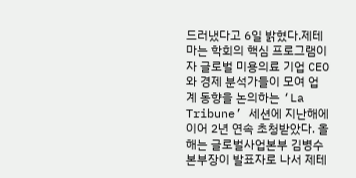드러냈다고 6일 밝혔다.제테마는 학회의 핵심 프로그램이자 글로벌 미용의료 기업 CEO와 경제 분석가들이 모여 업계 동향을 논의하는 ‘La Tribune’ 세션에 지난해에 이어 2년 연속 초청받았다. 올해는 글로벌사업본부 김병수 본부장이 발표자로 나서 제테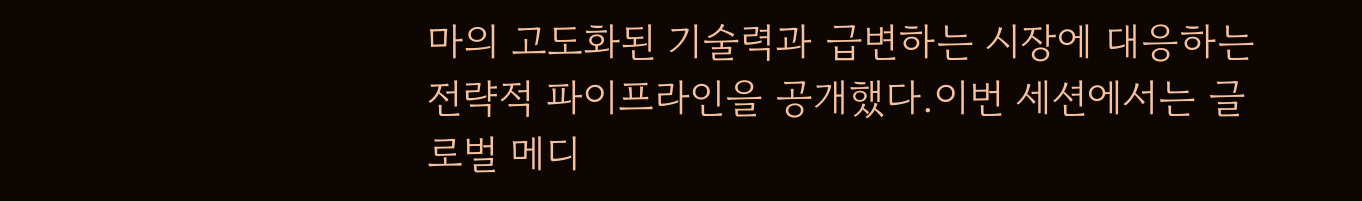마의 고도화된 기술력과 급변하는 시장에 대응하는 전략적 파이프라인을 공개했다.이번 세션에서는 글로벌 메디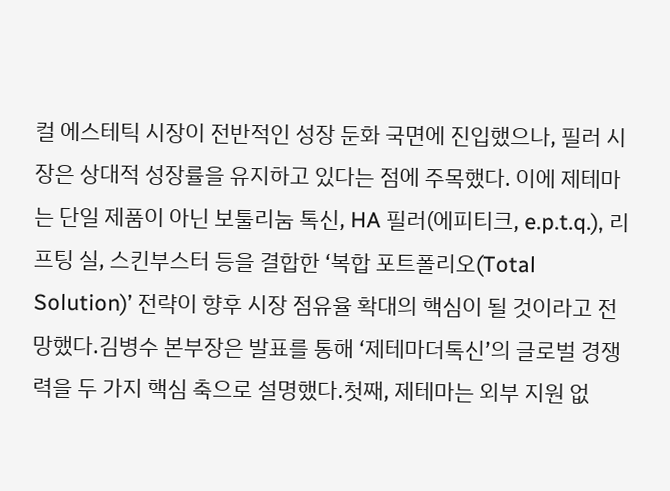컬 에스테틱 시장이 전반적인 성장 둔화 국면에 진입했으나, 필러 시장은 상대적 성장률을 유지하고 있다는 점에 주목했다. 이에 제테마는 단일 제품이 아닌 보툴리눔 톡신, HA 필러(에피티크, e.p.t.q.), 리프팅 실, 스킨부스터 등을 결합한 ‘복합 포트폴리오(Total Solution)’ 전략이 향후 시장 점유율 확대의 핵심이 될 것이라고 전망했다.김병수 본부장은 발표를 통해 ‘제테마더톡신’의 글로벌 경쟁력을 두 가지 핵심 축으로 설명했다.첫째, 제테마는 외부 지원 없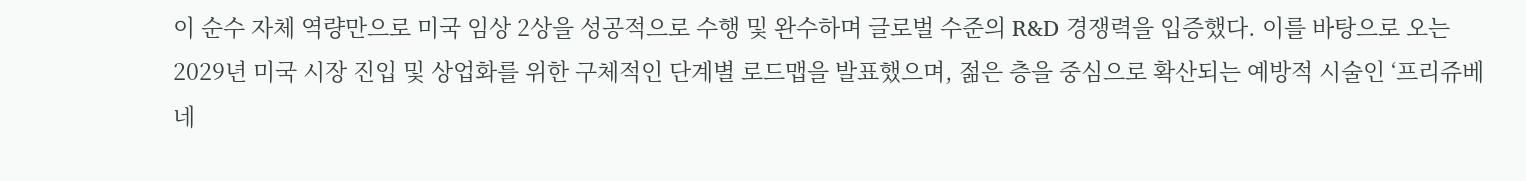이 순수 자체 역량만으로 미국 임상 2상을 성공적으로 수행 및 완수하며 글로벌 수준의 R&D 경쟁력을 입증했다. 이를 바탕으로 오는 2029년 미국 시장 진입 및 상업화를 위한 구체적인 단계별 로드맵을 발표했으며, 젊은 층을 중심으로 확산되는 예방적 시술인 ‘프리쥬베네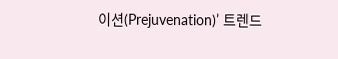이션(Prejuvenation)’ 트렌드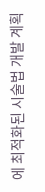에 최적화된 시술법 개발 계획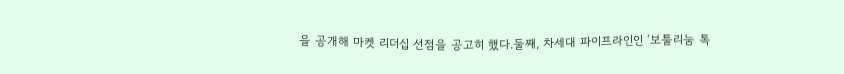을 공개해 마켓 리더십 선점을 공고히 했다.둘째, 차세대 파이프라인인 ‘보툴리눔 톡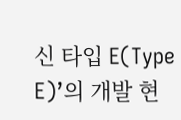신 타입 E(Type E)’의 개발 현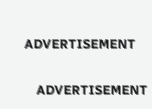ADVERTISEMENT

    ADVERTISEMENT